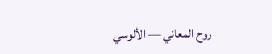روح المعاني — الألوسي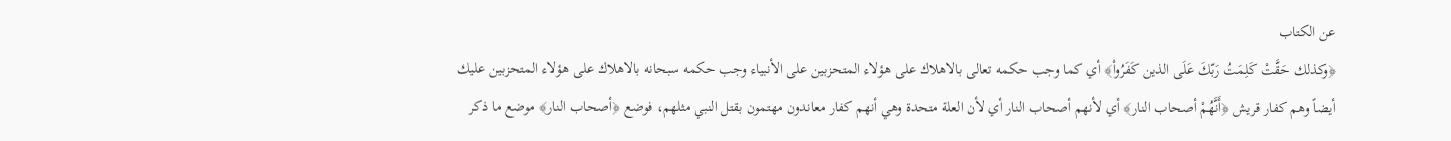عن الكتاب
﴿وكذلك حَقَّتْ كَلِمَتُ رَبّكَ عَلَى الذين كَفَرُواْ﴾ أي كما وجب حكمه تعالى بالاهلاك على هؤلاء المتحزبين على الأنبياء وجب حكمه سبحانه بالاهلاك على هؤلاء المتحزبين عليك أيضاً وهم كفار قريش ﴿أَنَّهُمْ أصحاب النار﴾ أي لأنهم أصحاب النار أي لأن العلة متحدة وهي أنهم كفار معاندون مهتمون بقتل النبي مثلهم، فوضع ﴿أصحاب النار﴾ موضع ما ذكر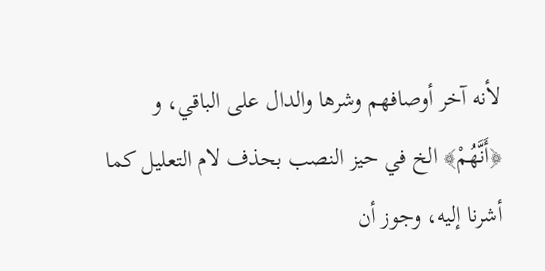لأنه آخر أوصافهم وشرها والدال على الباقي، و ﴿أَنَّهُمْ﴾ الخ في حيز النصب بحذف لام التعليل كما أشرنا إليه، وجوز أن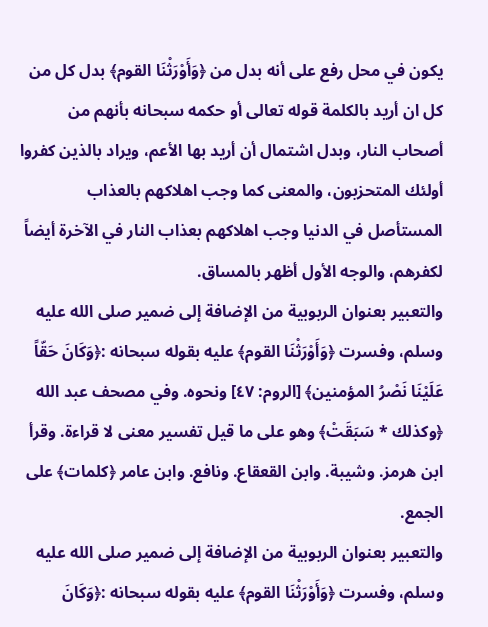يكون في محل رفع على أنه بدل من ﴿وَأَوْرَثْنَا القوم﴾ بدل كل من كل ان أريد بالكلمة قوله تعالى أو حكمه سبحانه بأنهم من أصحاب النار، وبدل اشتمال أن أريد بها الأعم، ويراد بالذين كفروا أولئك المتحزبون، والمعنى كما وجب اهلاكهم بالعذاب المستأصل في الدنيا وجب اهلاكهم بعذاب النار في الآخرة أيضاً لكفرهم، والوجه الأول أظهر بالمساق.
والتعبير بعنوان الربوبية من الإضافة إلى ضمير صلى الله عليه وسلم، وفسرت ﴿وَأَوْرَثْنَا القوم﴾ عليه بقوله سبحانه :﴿وَكَانَ حَقّاً عَلَيْنَا نَصْرُ المؤمنين﴾ [الروم: ٤٧] ونحوه. وفي مصحف عبد الله ﴿وكذلك * سَبَقَتْ﴾ وهو على ما قيل تفسير معنى لا قراءة. وقرأ ابن هرمز. وشيبة. وابن القعقاع. ونافع. وابن عامر ﴿كلمات﴾ على الجمع.
والتعبير بعنوان الربوبية من الإضافة إلى ضمير صلى الله عليه وسلم، وفسرت ﴿وَأَوْرَثْنَا القوم﴾ عليه بقوله سبحانه :﴿وَكَانَ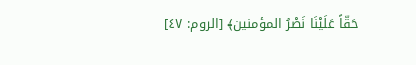حَقّاً عَلَيْنَا نَصْرُ المؤمنين﴾ [الروم: ٤٧]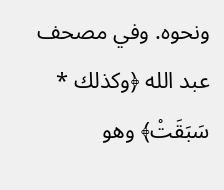ونحوه. وفي مصحف عبد الله ﴿وكذلك * سَبَقَتْ﴾ وهو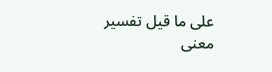على ما قيل تفسير معنى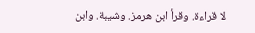لا قراءة. وقرأ ابن هرمز. وشيبة. وابن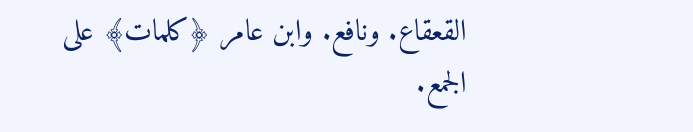القعقاع. ونافع. وابن عامر ﴿كلمات﴾ على الجمع.